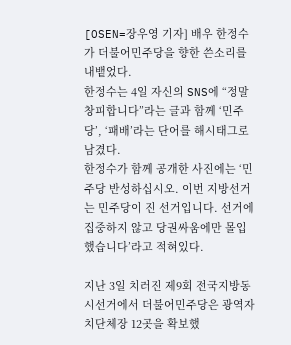[OSEN=장우영 기자] 배우 한정수가 더불어민주당을 향한 쓴소리를 내뱉었다.
한정수는 4일 자신의 SNS에 “정말 창피합니다”라는 글과 함께 ‘민주당’, ‘패배’라는 단어를 해시태그로 남겼다.
한정수가 함께 공개한 사진에는 ‘민주당 반성하십시오. 이번 지방선거는 민주당이 진 선거입니다. 선거에 집중하지 않고 당권싸움에만 몰입했습니다’라고 적혀있다.

지난 3일 치러진 제9회 전국지방동시선거에서 더불어민주당은 광역자치단체장 12곳을 확보했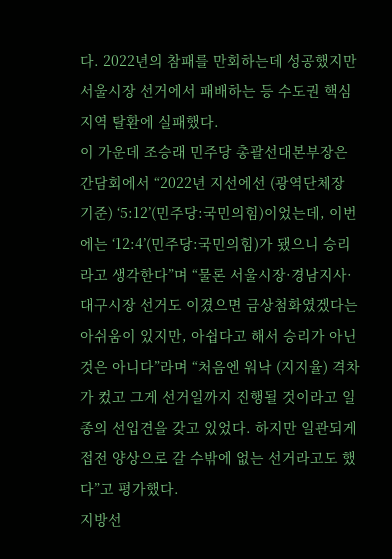다. 2022년의 참패를 만회하는데 성공했지만 서울시장 선거에서 패배하는 등 수도권 핵심 지역 탈환에 실패했다.
이 가운데 조승래 민주당 총괄선대본부장은 간담회에서 “2022년 지선에선 (광역단체장 기준) ‘5:12’(민주당:국민의힘)이었는데, 이번에는 ‘12:4’(민주당:국민의힘)가 됐으니 승리라고 생각한다”며 “물론 서울시장·경남지사·대구시장 선거도 이겼으면 금상첨화였겠다는 아쉬움이 있지만, 아쉽다고 해서 승리가 아닌 것은 아니다”라며 “처음엔 워낙 (지지율) 격차가 컸고 그게 선거일까지 진행될 것이라고 일종의 선입견을 갖고 있었다. 하지만 일관되게 접전 양상으로 갈 수밖에 없는 선거라고도 했다”고 평가했다.
지방선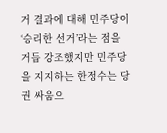거 결과에 대해 민주당이 ‘승리한 선거’라는 점을 거듭 강조했지만 민주당을 지지하는 한정수는 당권 싸움으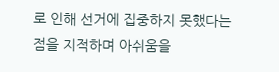로 인해 선거에 집중하지 못했다는 점을 지적하며 아쉬움을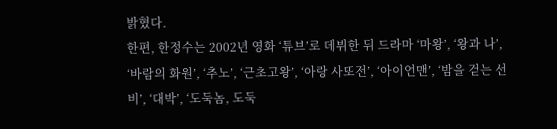밝혔다.
한편, 한정수는 2002년 영화 ‘튜브’로 데뷔한 뒤 드라마 ‘마왕’, ‘왕과 나’, ‘바람의 화원’, ‘추노’, ‘근초고왕’, ‘아랑 사또전’, ‘아이언맨’, ‘밤을 걷는 선비’, ‘대박’, ‘도둑놈, 도둑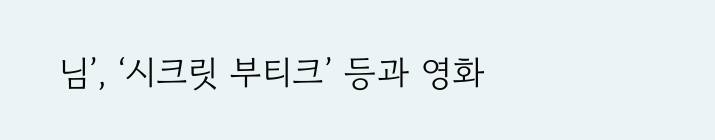님’, ‘시크릿 부티크’ 등과 영화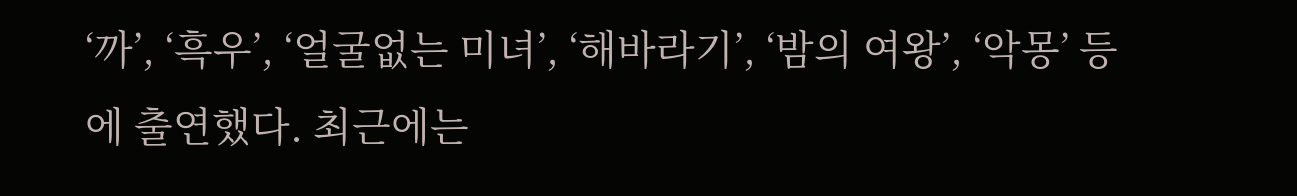‘까’, ‘흑우’, ‘얼굴없는 미녀’, ‘해바라기’, ‘밤의 여왕’, ‘악몽’ 등에 출연했다. 최근에는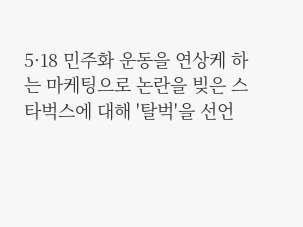5·18 민주화 운동을 연상케 하는 마케팅으로 논란을 빚은 스타벅스에 대해 '탈벅'을 선언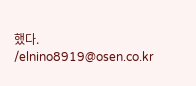했다. /elnino8919@osen.co.kr